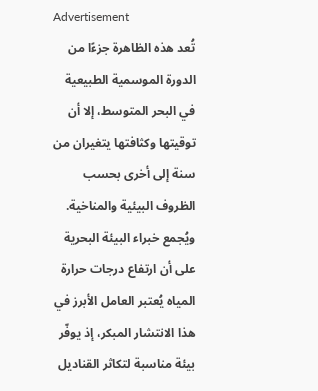Advertisement
تُعد هذه الظاهرة جزءًا من الدورة الموسمية الطبيعية في البحر المتوسط، إلا أن توقيتها وكثافتها يتغيران من سنة إلى أخرى بحسب الظروف البيئية والمناخية.
ويُجمع خبراء البيئة البحرية على أن ارتفاع درجات حرارة المياه يُعتبر العامل الأبرز في هذا الانتشار المبكر، إذ يوفّر بيئة مناسبة لتكاثر القناديل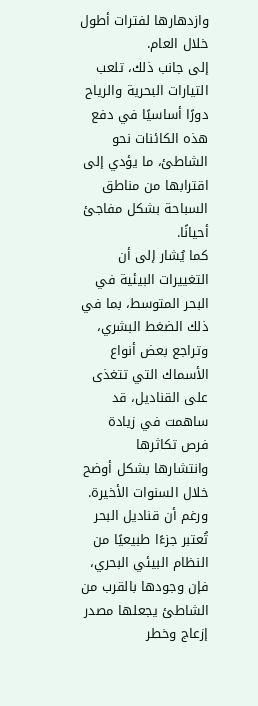وازدهارها لفترات أطول خلال العام.
إلى جانب ذلك، تلعب التيارات البحرية والرياح دورًا أساسيًا في دفع هذه الكائنات نحو الشاطئ، ما يؤدي إلى اقترابها من مناطق السباحة بشكل مفاجئ أحيانًا.
كما يُشار إلى أن التغييرات البيئية في البحر المتوسط، بما في ذلك الضغط البشري، وتراجع بعض أنواع الأسماك التي تتغذى على القناديل، قد ساهمت في زيادة فرص تكاثرها وانتشارها بشكل أوضح خلال السنوات الأخيرة.
ورغم أن قناديل البحر تُعتبر جزءًا طبيعيًا من النظام البيئي البحري، فإن وجودها بالقرب من الشاطئ يجعلها مصدر إزعاج وخطر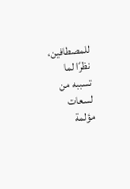للمصطافين، نظرًا لما تسببه من لسعات مؤلمة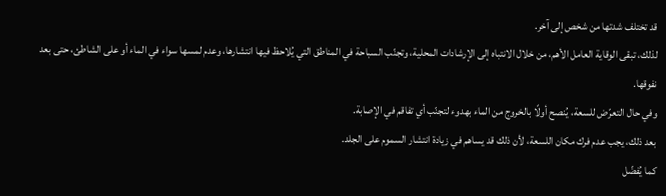قد تختلف شدتها من شخص إلى آخر.
لذلك، تبقى الوقاية العامل الأهم، من خلال الانتباه إلى الإرشادات المحلية، وتجنّب السباحة في المناطق التي يُلاحظ فيها انتشارها، وعدم لمسها سواء في الماء أو على الشاطئ، حتى بعد نفوقها.
وفي حال التعرّض للسعة، يُنصح أولًا بالخروج من الماء بهدوء لتجنّب أي تفاقم في الإصابة.
بعد ذلك، يجب عدم فرك مكان اللسعة، لأن ذلك قد يساهم في زيادة انتشار السموم على الجلد.
كما يُفضّل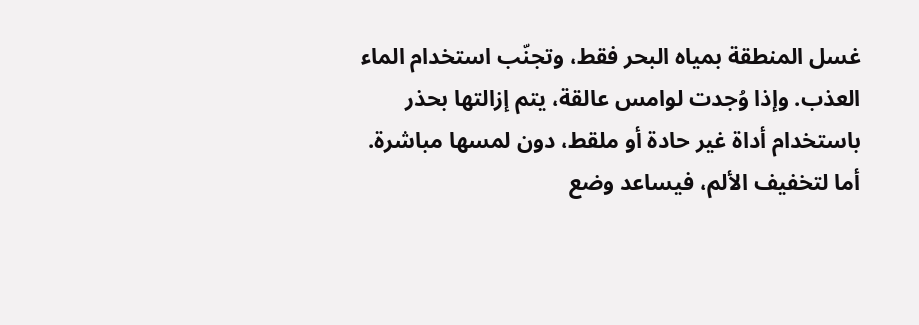غسل المنطقة بمياه البحر فقط، وتجنّب استخدام الماء العذب. وإذا وُجدت لوامس عالقة، يتم إزالتها بحذر باستخدام أداة غير حادة أو ملقط، دون لمسها مباشرة.
أما لتخفيف الألم، فيساعد وضع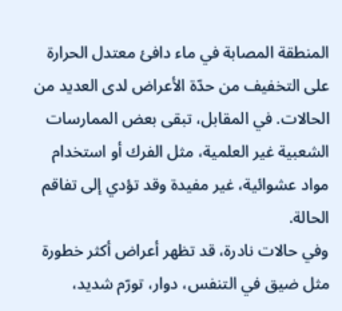المنطقة المصابة في ماء دافئ معتدل الحرارة على التخفيف من حدّة الأعراض لدى العديد من الحالات. في المقابل، تبقى بعض الممارسات الشعبية غير العلمية، مثل الفرك أو استخدام مواد عشوائية، غير مفيدة وقد تؤدي إلى تفاقم الحالة.
وفي حالات نادرة، قد تظهر أعراض أكثر خطورة مثل ضيق في التنفس، دوار، تورّم شديد،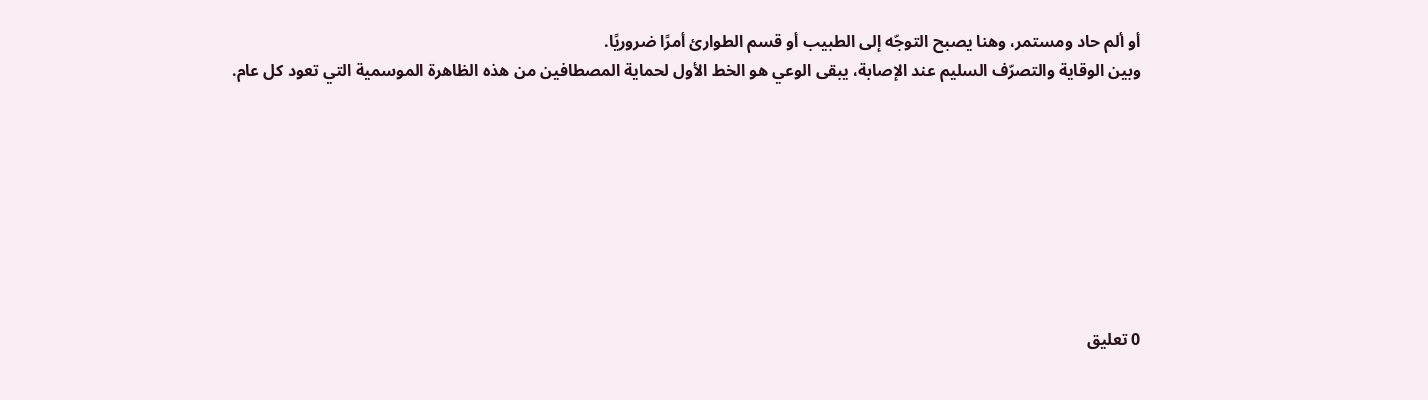أو ألم حاد ومستمر، وهنا يصبح التوجّه إلى الطبيب أو قسم الطوارئ أمرًا ضروريًا.
وبين الوقاية والتصرّف السليم عند الإصابة، يبقى الوعي هو الخط الأول لحماية المصطافين من هذه الظاهرة الموسمية التي تعود كل عام.








0 تعليق